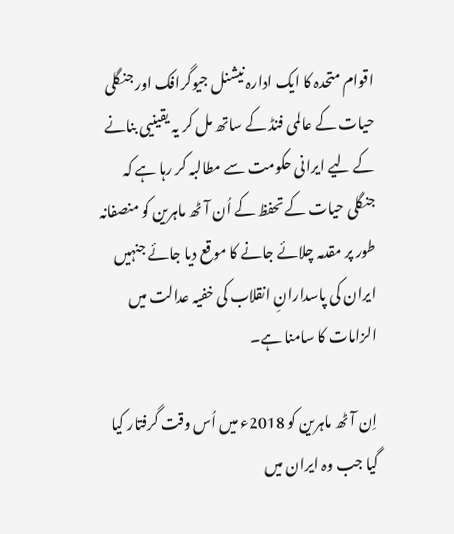اقوام متحدہ کا ایک ادارہ نیشنل جیوگرافک اور جنگلی حیات کے عالمی فنڈ کے ساتھ مل کر یہ یقینیی بنانے کے لیے ایرانی حکومت سے مطالبہ کر رہا ہے کہ جنگلی حیات کے تحفظ کے اُن آٹھ ماہرین کو منصفانہ طور پر مقدمہ چلائے جانے کا موقع دیا جائے جنہیں ایران کی پاسدارانِ انقلاب کی خفیہ عدالت میں الزامات کا سامنا ہے۔

اِن آٹھ ماہرین کو 2018ء میں اُس وقت گرفتار کیا گیا جب وہ ایران میں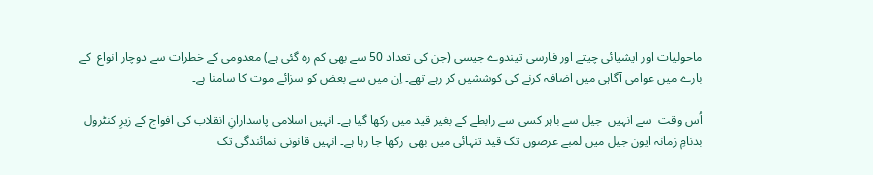ماحولیات اور ایشیائی چیتے اور فارسی تیندوے جیسی (جن کی تعداد 50 سے بھی کم رہ گئی ہے) معدومی کے خطرات سے دوچار انواع  کے بارے میں عوامی آگاہی میں اضافہ کرنے کی کوششیں کر رہے تھے۔ اِن میں سے بعض کو سزائے موت کا سامنا ہے۔

اُس وقت  سے انہیں  جیل سے باہر کسی سے رابطے کے بغیر قید میں رکھا گیا ہے۔ انہیں اسلامی پاسدارانِ انقلاب کی افواج کے زیرِ کنٹرول بدنامِ زمانہ ایون جیل میں لمبے عرصوں تک قید تنہائی میں بھی  رکھا جا رہا ہے۔ انہیں قانونی نمائندگی تک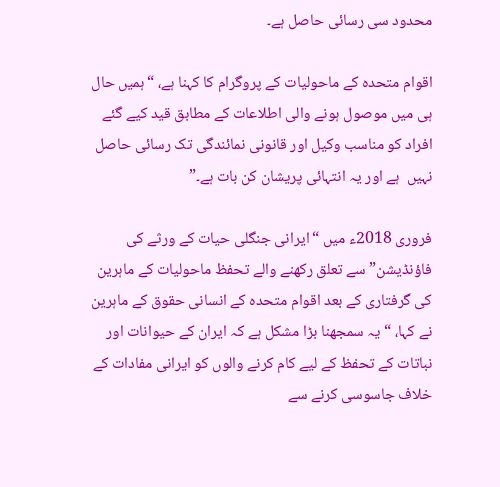محدود سی رسائی حاصل ہے۔

اقوام متحدہ کے ماحولیات کے پروگرام کا کہنا ہے، “ہمیں حال ہی میں موصول ہونے والی اطلاعات کے مطابق قید کیے گئے افراد کو مناسب وکیل اور قانونی نمائندگی تک رسائی حاصل نہیں  ہے اور یہ انتہائی پریشان کن بات ہے۔”

فروری 2018ء میں “ایرانی جنگلی حیات کے ورثے کی فاؤنڈیشن” سے تعلق رکھنے والے تحفظ ماحولیات کے ماہرین کی گرفتاری کے بعد اقوام متحدہ کے انسانی حقوق کے ماہرین نے کہا، “یہ سمجھنا بڑا مشکل ہے کہ ایران کے حیوانات اور نباتات کے تحفظ کے لیے کام کرنے والوں کو ایرانی مفادات کے خلاف جاسوسی کرنے سے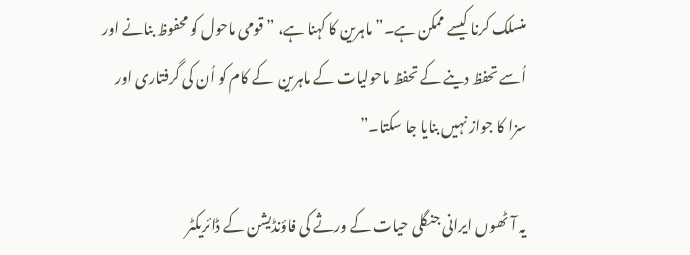منسلک کرنا کیسے ممکن ہے۔” ماہرین کا کہنا ہے، ” قومی ماحول کو محفوظ بنانے اور اُسے تحفظ دینے کے تحفظ ماحولیات کے ماہرین  کے کام کو اُن کی گرفتاری اور سزا کا جواز نہیں بنایا جا سکتا۔”

یہ آٹھوں ایرانی جنگلی حیات کے ورثے کی فاؤنڈیشن کے ڈائریکٹر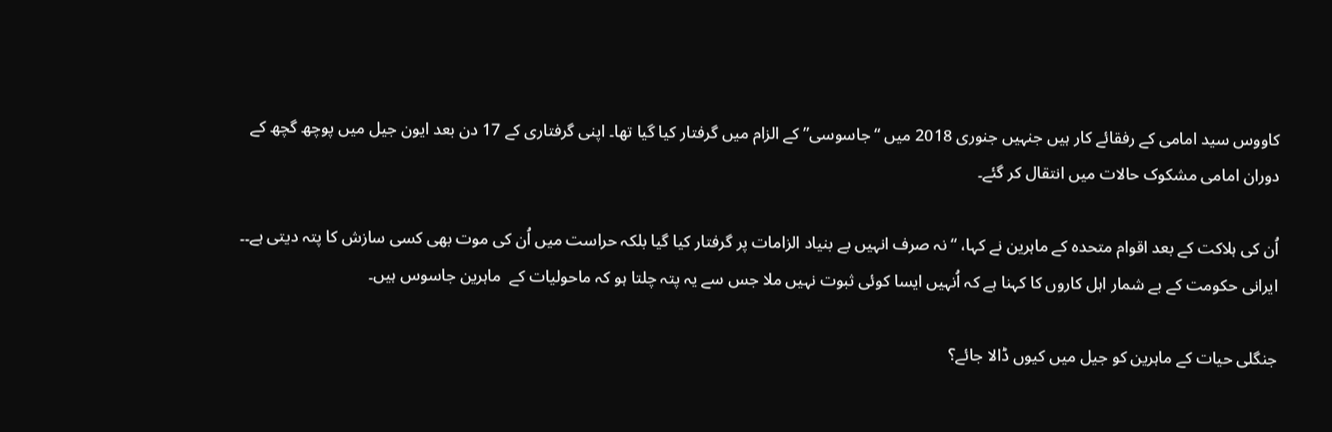کاووس سید امامی کے رفقائے کار ہیں جنہیں جنوری 2018 میں “جاسوسی” کے الزام میں گرفتار کیا گیا تھا۔ اپنی گرفتاری کے 17 دن بعد ایون جیل میں پوچھ گچھ کے دوران امامی مشکوک حالات میں انتقال کر گئے۔

اُن کی ہلاکت کے بعد اقوام متحدہ کے ماہرین نے کہا، “نہ صرف انہیں بے بنیاد الزامات پر گرفتار کیا گیا بلکہ حراست میں اُن کی موت بھی کسی سازش کا پتہ دیتی ہے۔۔ ایرانی حکومت کے بے شمار اہل کاروں کا کہنا ہے کہ اُنہیں ایسا کوئی ثبوت نہیں ملا جس سے یہ پتہ چلتا ہو کہ ماحولیات کے  ماہرین جاسوس ہیں۔

جنگلی حیات کے ماہرین کو جیل میں کیوں ڈالا جائے؟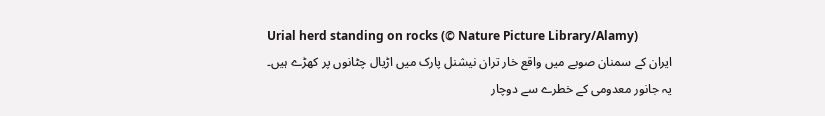Urial herd standing on rocks (© Nature Picture Library/Alamy)
ایران کے سمنان صوبے میں واقع خار تران نیشنل پارک میں اڑیال چٹانوں پر کھڑے ہیں۔ یہ جانور معدومی کے خطرے سے دوچار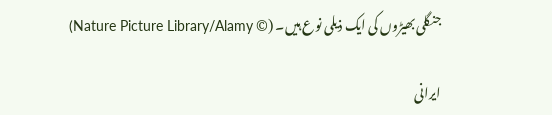جنگلی بھیڑوں کی ایک ذیلی نوع ہیں۔ (© Nature Picture Library/Alamy)

ایرانی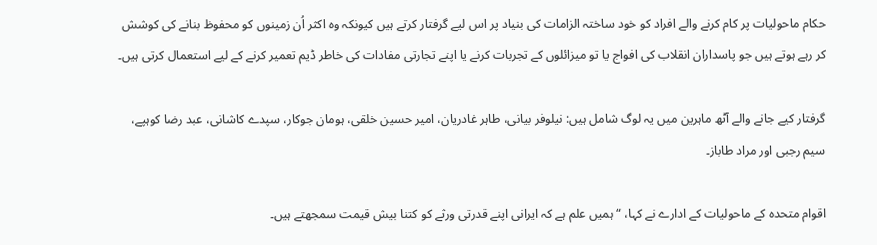حکام ماحولیات پر کام کرنے والے افراد کو خود ساختہ الزامات کی بنیاد پر اس لیے گرفتار کرتے ہیں کیونکہ وہ اکثر اُن زمینوں کو محفوظ بنانے کی کوشش کر رہے ہوتے ہیں جو پاسداران انقلاب کی افواج یا تو میزائلوں کے تجربات کرنے یا اپنے تجارتی مفادات کی خاطر ڈیم تعمیر کرنے کے لیے استعمال کرتی ہیں۔

گرفتار کیے جانے والے آٹھ ماہرین میں یہ لوگ شامل ہیں: نیلوفر بیانی، طاہر غادریان، امیر حسین خلقی، ہومان جوکار، سپدے کاشانی، عبد رضا کوہپے، سیم رجبی اور مراد طاباز۔

اقوام متحدہ کے ماحولیات کے ادارے نے کہا، “ہمیں علم ہے کہ ایرانی اپنے قدرتی ورثے کو کتنا بیش قیمت سمجھتے ہیں۔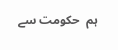ہم  حکومت سے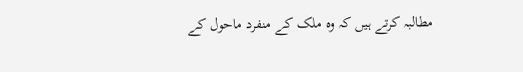مطالبہ کرتے ہیں کہ وہ ملک کے منفرد ماحول کے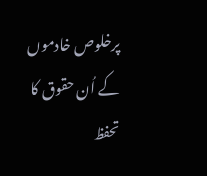پرخلوص خادموں کے اُن حقوق کا تحفظ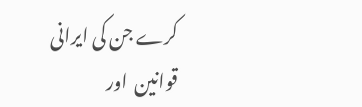کرے جن کی ایرانی قوانین  اور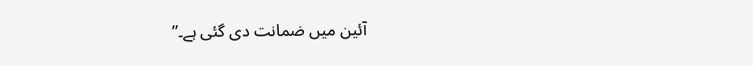آئین میں ضمانت دی گئی ہے۔”